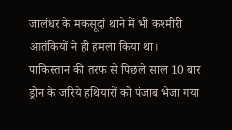जालंधर के मकसूदां थाने में भी कश्मीरी आतंकियों ने ही हमला किया था। पाकिस्तान की तरफ से पिछले साल 10 बार ड्रोन के जरिये हथियारों को पंजाब भेजा गया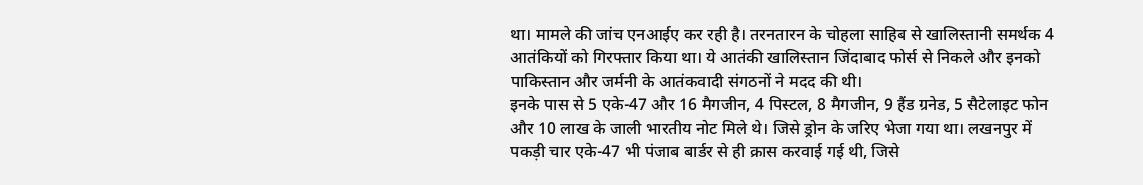था। मामले की जांच एनआईए कर रही है। तरनतारन के चोहला साहिब से खालिस्तानी समर्थक 4 आतंकियों को गिरफ्तार किया था। ये आतंकी खालिस्तान जिंदाबाद फोर्स से निकले और इनको पाकिस्तान और जर्मनी के आतंकवादी संगठनों ने मदद की थी।
इनके पास से 5 एके-47 और 16 मैगजीन, 4 पिस्टल, 8 मैगजीन, 9 हैंड ग्रनेड, 5 सैटेलाइट फोन और 10 लाख के जाली भारतीय नोट मिले थे। जिसे ड्रोन के जरिए भेजा गया था। लखनपुर में पकड़ी चार एके-47 भी पंजाब बार्डर से ही क्रास करवाई गई थी, जिसे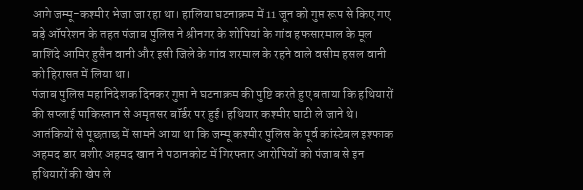आगे जम्मू-कश्मीर भेजा जा रहा था। हालिया घटनाक्रम में 11 जून को गुप्त रूप से किए गए बड़े ऑपरेशन के तहत पंजाब पुलिस ने श्रीनगर के शोपियां के गांव हफसारमाल के मूल बाशिंदे आमिर हुसैन वानी और इसी जिले के गांव शरमाल के रहने वाले वसीम हसल वानी को हिरासत में लिया था।
पंजाब पुलिस महानिदेशक दिनकर गुप्ता ने घटनाक्रम की पुष्टि करते हुए बताया कि हथियारों की सप्लाई पाकिस्तान से अमृतसर बॉर्डर पर हुई। हथियार कश्मीर घाटी ले जाने थे। आतंकियों से पूछताछ में सामने आया था कि जम्मू कश्मीर पुलिस के पूर्व कांस्टेबल इश्फाक अहमद डार बशीर अहमद खान ने पठानकोट में गिरफ्तार आरोपियों को पंजाब से इन हथियारों की खेप ले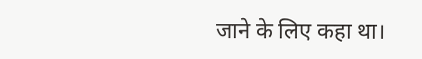जाने के लिए कहा था।